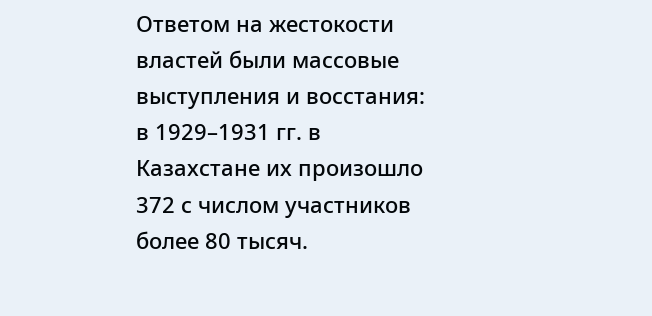Ответом на жестокости властей были массовые выступления и восстания: в 1929–1931 гг. в Казахстане их произошло 372 с числом участников более 80 тысяч.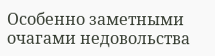Особенно заметными очагами недовольства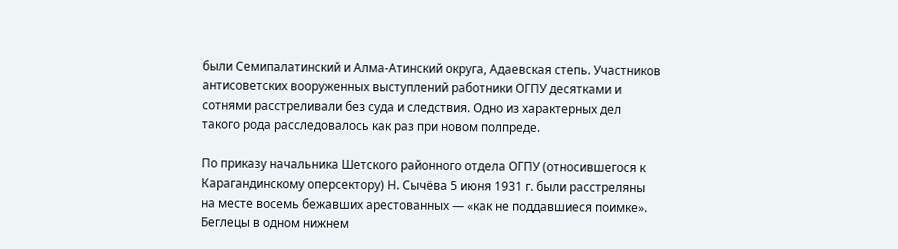были Семипалатинский и Алма-Атинский округа, Адаевская степь. Участников антисоветских вооруженных выступлений работники ОГПУ десятками и сотнями расстреливали без суда и следствия. Одно из характерных дел такого рода расследовалось как раз при новом полпреде.

По приказу начальника Шетского районного отдела ОГПУ (относившегося к Карагандинскому оперсектору) Н. Сычёва 5 июня 1931 г. были расстреляны на месте восемь бежавших арестованных — «как не поддавшиеся поимке». Беглецы в одном нижнем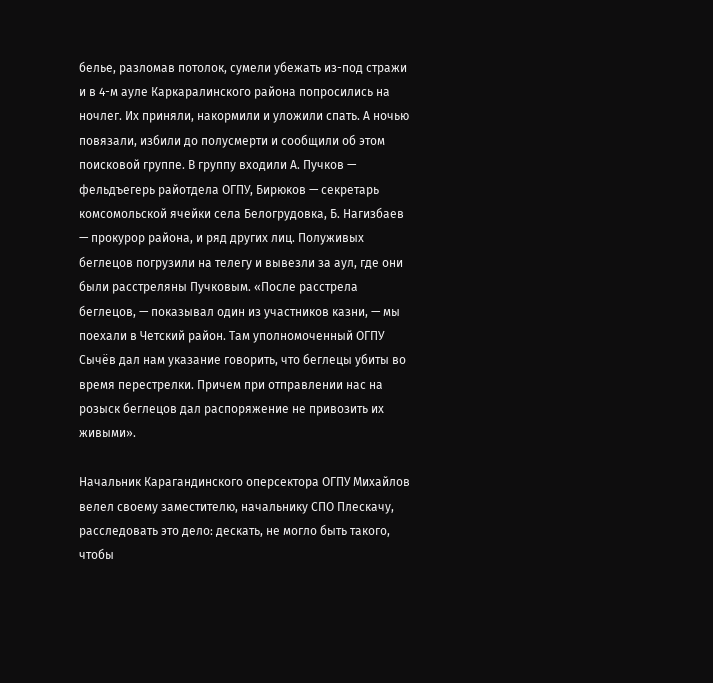белье, разломав потолок, сумели убежать из-под стражи и в 4-м ауле Каркаралинского района попросились на ночлег. Их приняли, накормили и уложили спать. А ночью повязали, избили до полусмерти и сообщили об этом поисковой группе. В группу входили А. Пучков — фельдъегерь райотдела ОГПУ, Бирюков — секретарь комсомольской ячейки села Белогрудовка, Б. Нагизбаев — прокурор района, и ряд других лиц. Полуживых беглецов погрузили на телегу и вывезли за аул, где они были расстреляны Пучковым. «После расстрела беглецов, — показывал один из участников казни, — мы поехали в Четский район. Там уполномоченный ОГПУ Сычёв дал нам указание говорить, что беглецы убиты во время перестрелки. Причем при отправлении нас на розыск беглецов дал распоряжение не привозить их живыми».

Начальник Карагандинского оперсектора ОГПУ Михайлов велел своему заместителю, начальнику СПО Плескачу, расследовать это дело: дескать, не могло быть такого, чтобы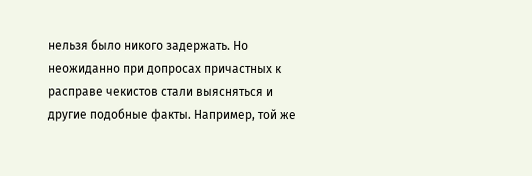нельзя было никого задержать. Но неожиданно при допросах причастных к расправе чекистов стали выясняться и другие подобные факты. Например, той же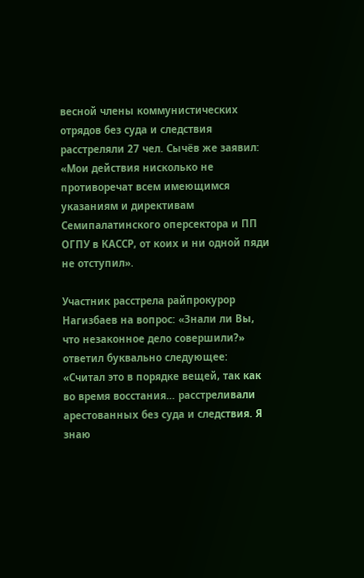весной члены коммунистических отрядов без суда и следствия расстреляли 27 чел. Сычёв же заявил: «Мои действия нисколько не противоречат всем имеющимся указаниям и директивам Семипалатинского оперсектора и ПП ОГПУ в КАССР, от коих и ни одной пяди не отступил».

Участник расстрела райпрокурор Нагизбаев на вопрос: «Знали ли Вы, что незаконное дело совершили?» ответил буквально следующее: «Считал это в порядке вещей, так как во время восстания… расстреливали арестованных без суда и следствия. Я знаю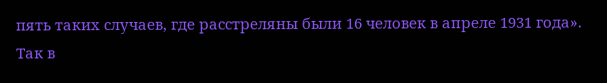пять таких случаев, где расстреляны были 16 человек в апреле 1931 года». Так в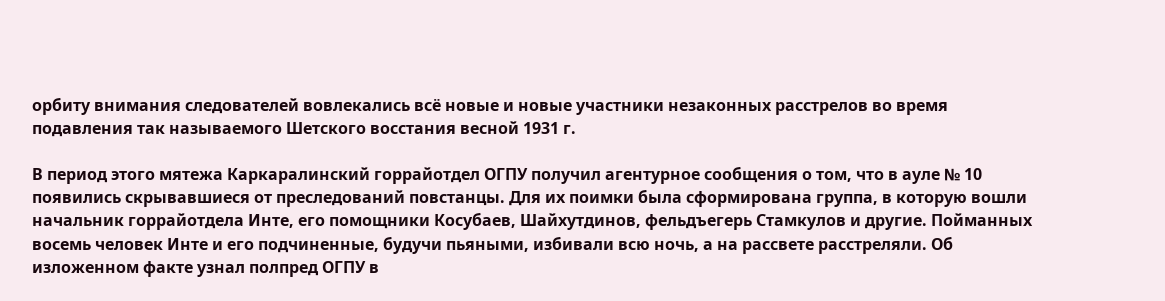орбиту внимания следователей вовлекались всё новые и новые участники незаконных расстрелов во время подавления так называемого Шетского восстания весной 1931 г.

В период этого мятежа Каркаралинский горрайотдел ОГПУ получил агентурное сообщения о том, что в ауле № 10 появились скрывавшиеся от преследований повстанцы. Для их поимки была сформирована группа, в которую вошли начальник горрайотдела Инте, его помощники Косубаев, Шайхутдинов, фельдъегерь Стамкулов и другие. Пойманных восемь человек Инте и его подчиненные, будучи пьяными, избивали всю ночь, а на рассвете расстреляли. Об изложенном факте узнал полпред ОГПУ в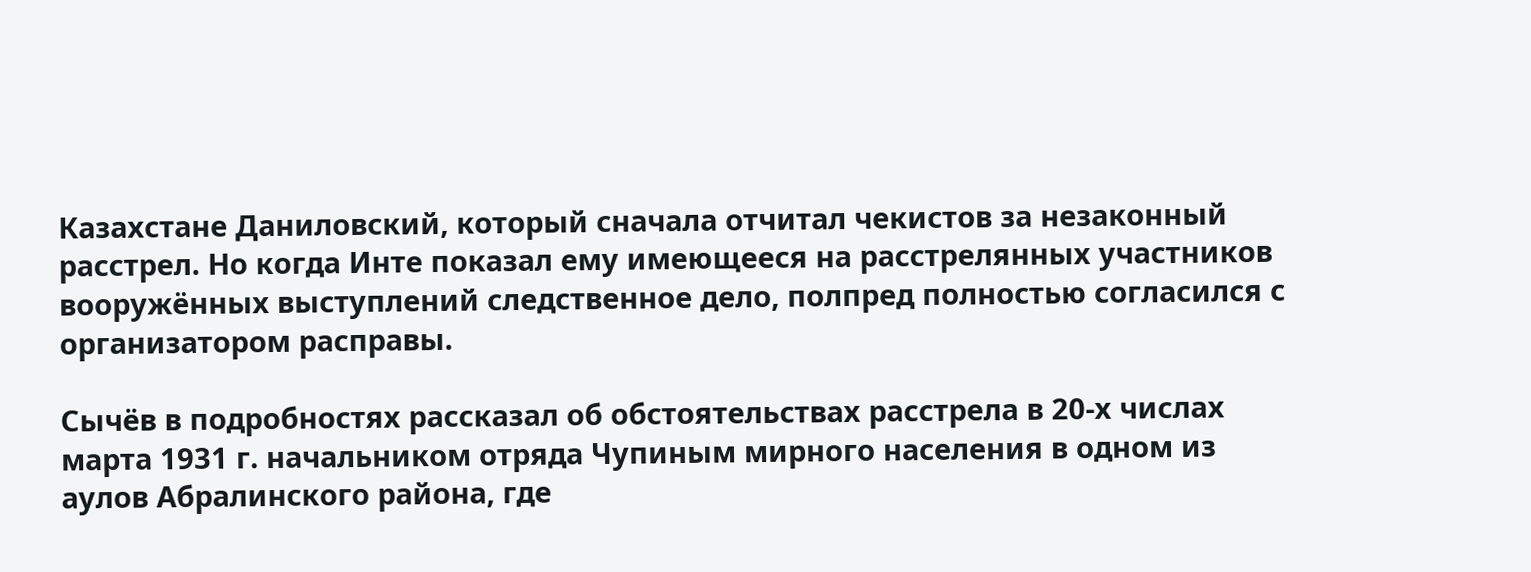Казахстане Даниловский, который сначала отчитал чекистов за незаконный расстрел. Но когда Инте показал ему имеющееся на расстрелянных участников вооружённых выступлений следственное дело, полпред полностью согласился с организатором расправы.

Сычёв в подробностях рассказал об обстоятельствах расстрела в 20-х числах марта 1931 г. начальником отряда Чупиным мирного населения в одном из аулов Абралинского района, где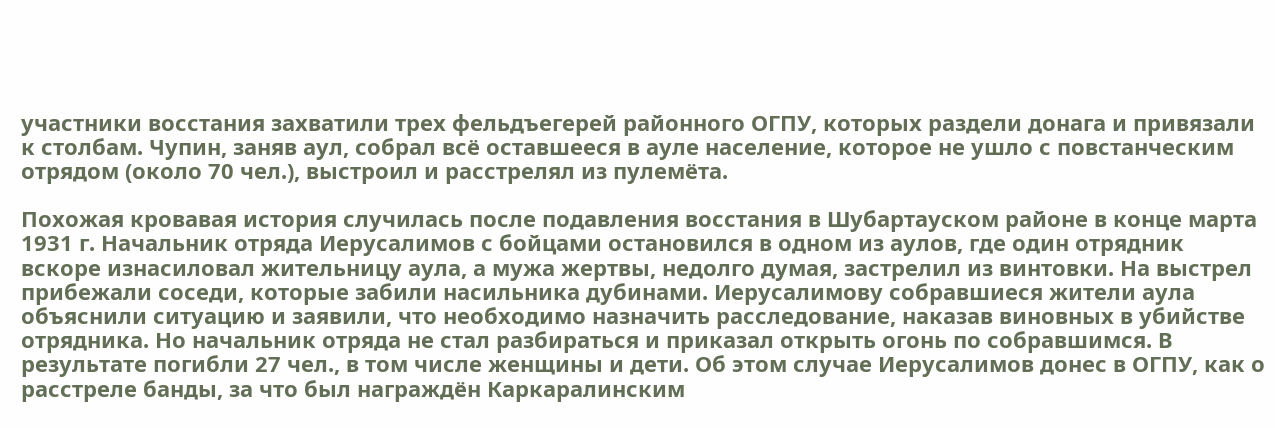участники восстания захватили трех фельдъегерей районного ОГПУ, которых раздели донага и привязали к столбам. Чупин, заняв аул, собрал всё оставшееся в ауле население, которое не ушло с повстанческим отрядом (около 70 чел.), выстроил и расстрелял из пулемёта.

Похожая кровавая история случилась после подавления восстания в Шубартауском районе в конце марта 1931 г. Начальник отряда Иерусалимов с бойцами остановился в одном из аулов, где один отрядник вскоре изнасиловал жительницу аула, а мужа жертвы, недолго думая, застрелил из винтовки. На выстрел прибежали соседи, которые забили насильника дубинами. Иерусалимову собравшиеся жители аула объяснили ситуацию и заявили, что необходимо назначить расследование, наказав виновных в убийстве отрядника. Но начальник отряда не стал разбираться и приказал открыть огонь по собравшимся. В результате погибли 27 чел., в том числе женщины и дети. Об этом случае Иерусалимов донес в ОГПУ, как о расстреле банды, за что был награждён Каркаралинским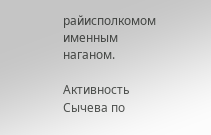райисполкомом именным наганом.

Активность Сычева по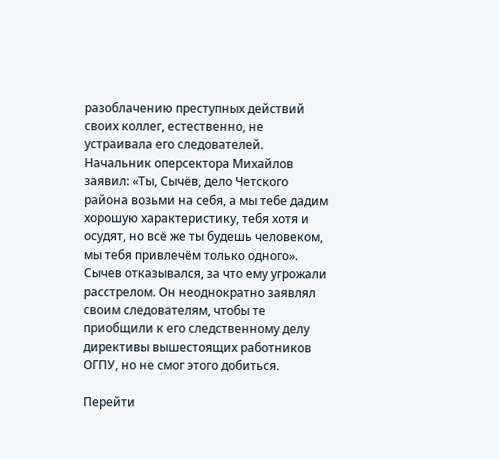разоблачению преступных действий своих коллег, естественно, не устраивала его следователей. Начальник оперсектора Михайлов заявил: «Ты, Сычёв, дело Четского района возьми на себя, а мы тебе дадим хорошую характеристику, тебя хотя и осудят, но всё же ты будешь человеком, мы тебя привлечём только одного». Сычев отказывался, за что ему угрожали расстрелом. Он неоднократно заявлял своим следователям, чтобы те приобщили к его следственному делу директивы вышестоящих работников ОГПУ, но не смог этого добиться.

Перейти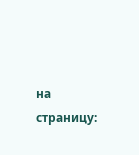на страницу: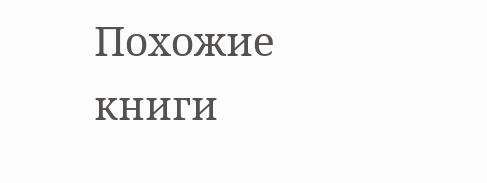Похожие книги